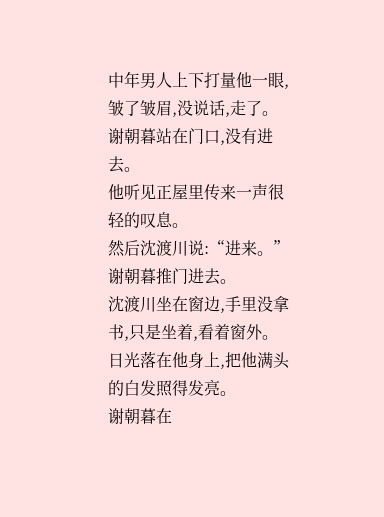中年男人上下打量他一眼,皱了皱眉,没说话,走了。
谢朝暮站在门口,没有进去。
他听见正屋里传来一声很轻的叹息。
然后沈渡川说:“进来。”
谢朝暮推门进去。
沈渡川坐在窗边,手里没拿书,只是坐着,看着窗外。
日光落在他身上,把他满头的白发照得发亮。
谢朝暮在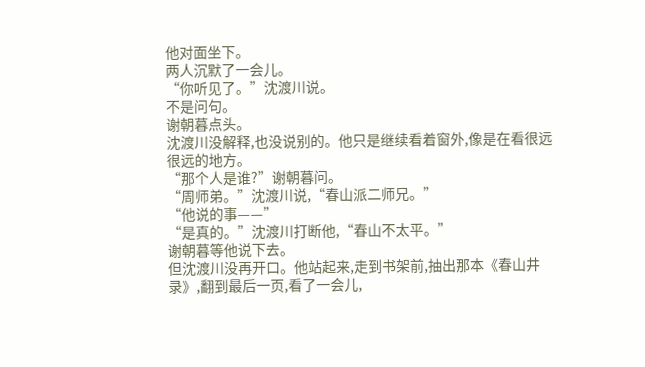他对面坐下。
两人沉默了一会儿。
“你听见了。”沈渡川说。
不是问句。
谢朝暮点头。
沈渡川没解释,也没说别的。他只是继续看着窗外,像是在看很远很远的地方。
“那个人是谁?”谢朝暮问。
“周师弟。”沈渡川说,“春山派二师兄。”
“他说的事——”
“是真的。”沈渡川打断他,“春山不太平。”
谢朝暮等他说下去。
但沈渡川没再开口。他站起来,走到书架前,抽出那本《春山井录》,翻到最后一页,看了一会儿,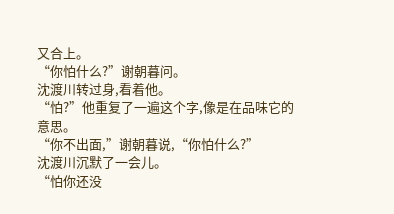又合上。
“你怕什么?”谢朝暮问。
沈渡川转过身,看着他。
“怕?”他重复了一遍这个字,像是在品味它的意思。
“你不出面,”谢朝暮说,“你怕什么?”
沈渡川沉默了一会儿。
“怕你还没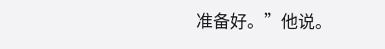准备好。”他说。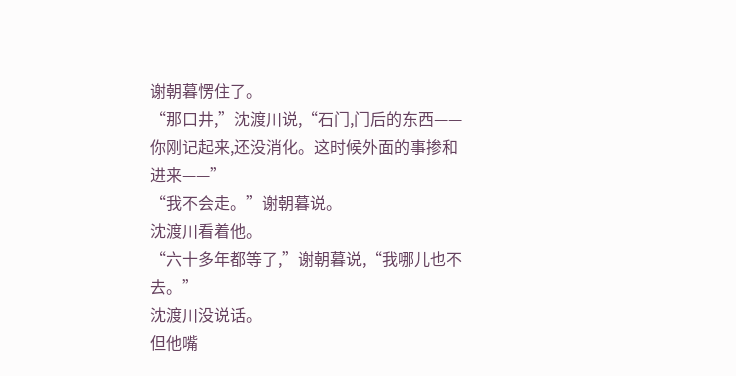谢朝暮愣住了。
“那口井,”沈渡川说,“石门,门后的东西——你刚记起来,还没消化。这时候外面的事掺和进来——”
“我不会走。”谢朝暮说。
沈渡川看着他。
“六十多年都等了,”谢朝暮说,“我哪儿也不去。”
沈渡川没说话。
但他嘴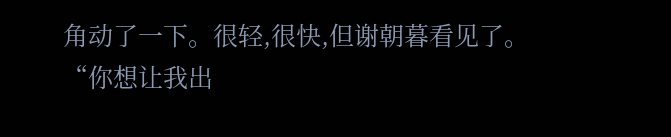角动了一下。很轻,很快,但谢朝暮看见了。
“你想让我出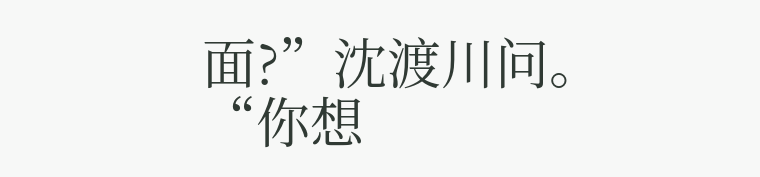面?”沈渡川问。
“你想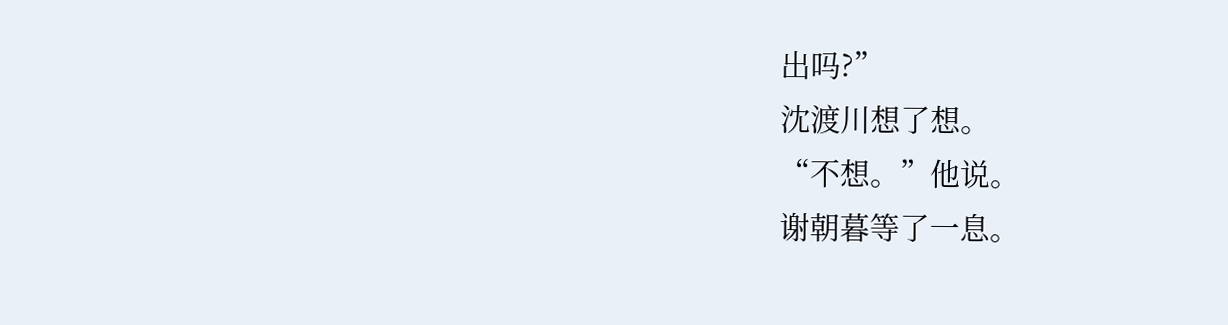出吗?”
沈渡川想了想。
“不想。”他说。
谢朝暮等了一息。